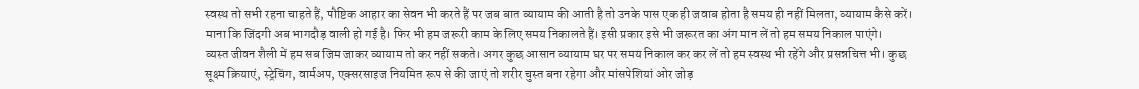स्वस्थ तो सभी रहना चाहते हैं, पौष्टिक आहार का सेवन भी करते हैं पर जब बात व्यायाम की आती है तो उनके पास एक ही जवाब होता है समय ही नहीं मिलता, व्यायाम कैसे करें। माना कि जिंदगी अब भागदौड़ वाली हो गई है। फिर भी हम जरूरी काम के लिए समय निकालते हैं। इसी प्रकार इसे भी जरूरत का अंग मान लें तो हम समय निकाल पाएंगे।
व्यस्त जीवन शैली में हम सब जिम जाकर व्यायाम तो कर नहीं सकते। अगर कुछ आसान व्यायाम घर पर समय निकाल कर कर लें तो हम स्वस्थ भी रहेंगे और प्रसन्नचित्त भी। कुछ सूक्ष्म क्रियाएं, स्ट्रेचिंग, वार्मअप, एक्सरसाइज नियमित रूप से की जाएं तो शरीर चुस्त बना रहेगा और मांसपेशियां ओर जोड़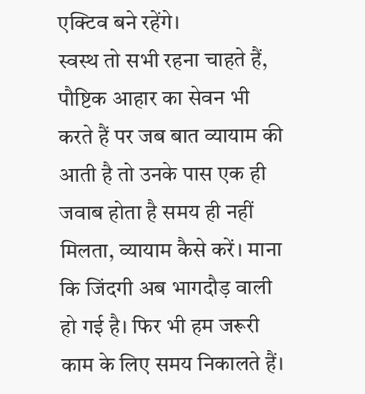एक्टिव बने रहेंगे।
स्वस्थ तो सभी रहना चाहते हैं, पौष्टिक आहार का सेवन भी करते हैं पर जब बात व्यायाम की आती है तो उनके पास एक ही जवाब होता है समय ही नहीं मिलता, व्यायाम कैसे करें। माना कि जिंदगी अब भागदौड़ वाली हो गई है। फिर भी हम जरूरी काम के लिए समय निकालते हैं।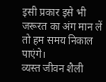इसी प्रकार इसे भी जरूरत का अंग मान लें तो हम समय निकाल पाएंगे।
व्यस्त जीवन शैली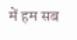में हम सब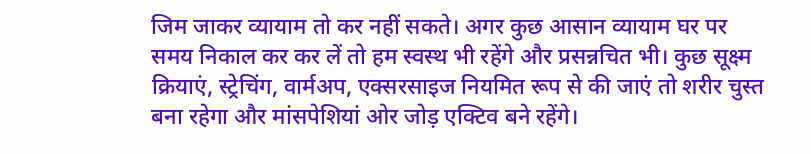जिम जाकर व्यायाम तो कर नहीं सकते। अगर कुछ आसान व्यायाम घर पर समय निकाल कर कर लें तो हम स्वस्थ भी रहेंगे और प्रसन्नचित भी। कुछ सूक्ष्म क्रियाएं, स्ट्रेचिंग, वार्मअप, एक्सरसाइज नियमित रूप से की जाएं तो शरीर चुस्त बना रहेगा और मांसपेशियां ओर जोड़ एक्टिव बने रहेंगे।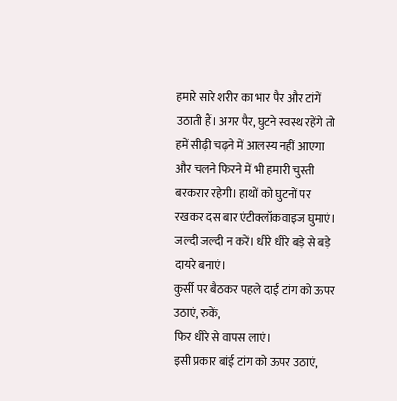हमारे सारे शरीर का भार पैर और टांगें उठाती हैं। अगर पैर, घुटने स्वस्थ रहेंगे तो हमें सीढ़ी चढ़ने में आलस्य नहीं आएगा और चलने फिरने में भी हमारी चुस्ती बरकरार रहेगी। हाथों को घुटनों पर रखकर दस बार एंटीक्लॉकवाइज घुमाएं। जल्दी जल्दी न करें। धीरे धीरे बड़े से बड़े दायरे बनाएं।
कुर्सी पर बैठकर पहले दाईं टांग को ऊपर उठाएं, रुकें,
फिर धीरे से वापस लाएं।
इसी प्रकार बांई टांग को ऊपर उठाएं,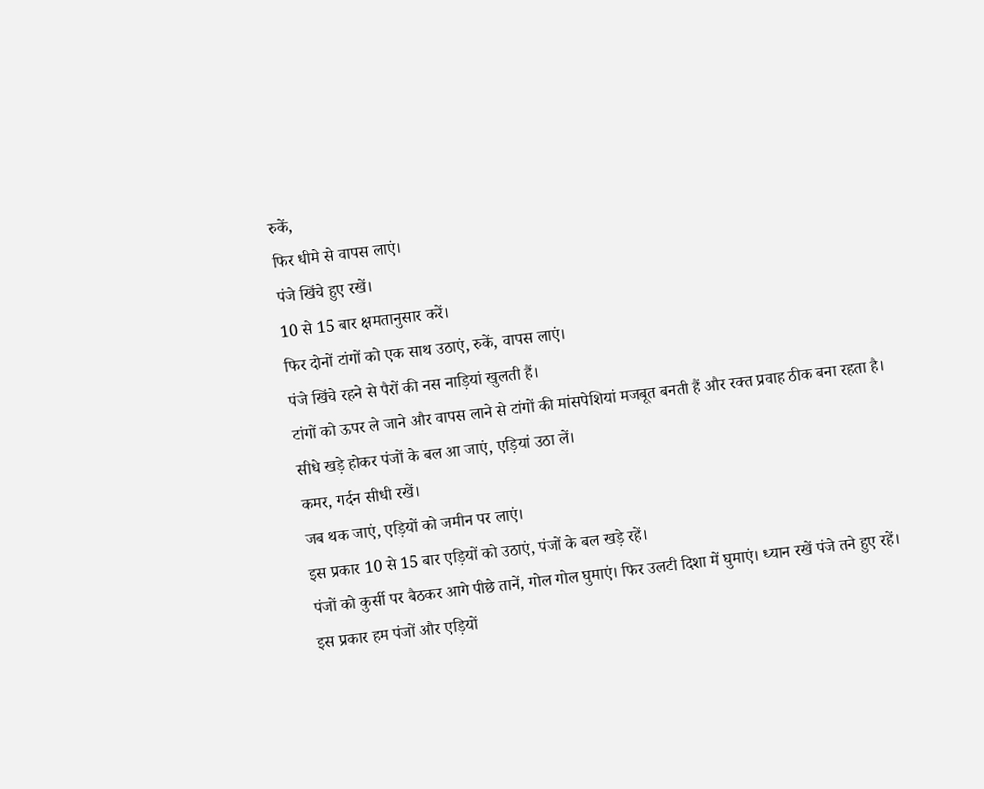रुकें,
फिर धीमे से वापस लाएं।
पंजे खिंचे हुए रखें।
10 से 15 बार क्षमतानुसार करें।
फिर दोनों टांगों को एक साथ उठाएं, रुकें, वापस लाएं।
पंजे खिंचे रहने से पैरों की नस नाड़ियां खुलती हैं।
टांगों को ऊपर ले जाने और वापस लाने से टांगों की मांसपेशियां मजबूत बनती हैं और रक्त प्रवाह ठीक बना रहता है।
सीधे खड़े होकर पंजों के बल आ जाएं, एड़ियां उठा लें।
कमर, गर्दन सीधी रखें।
जब थक जाएं, एड़ियों को जमीन पर लाएं।
इस प्रकार 10 से 15 बार एड़ियों को उठाएं, पंजों के बल खड़े रहें।
पंजों को कुर्सी पर बैठकर आगे पीछे तानें, गोल गोल घुमाएं। फिर उलटी दिशा में घुमाएं। ध्यान रखें पंजे तने हुए रहें।
इस प्रकार हम पंजों और एड़ियों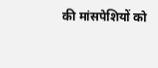की मांसपेशियों को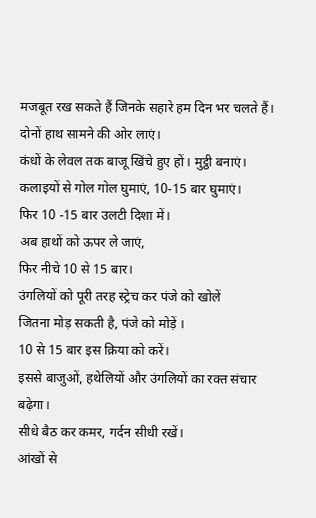मजबूत रख सकते हैं जिनके सहारे हम दिन भर चलते हैं।
दोनों हाथ सामने की ओर लाएं।
कंधों के लेवल तक बाजू खिंचे हुए हों। मुट्ठी बनाएं।
कलाइयों से गोल गोल घुमाएं, 10-15 बार घुमाएं।
फिर 10 -15 बार उलटी दिशा में।
अब हाथों को ऊपर ले जाएं,
फिर नीचे 10 से 15 बार।
उंगलियों को पूरी तरह स्ट्रेच कर पंजे को खोलें
जितना मोड़ सकती है, पंजे को मोड़ें ।
10 से 15 बार इस क्रिया को करें।
इससे बाजुओं, हथेलियों और उंगलियों का रक्त संचार बढ़ेगा।
सीधे बैठ कर कमर, गर्दन सीधी रखें।
आंखों से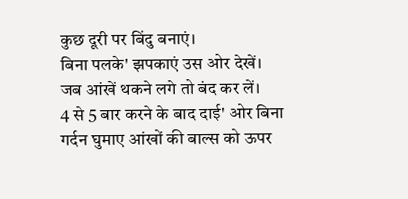कुछ दूरी पर बिंदु बनाएं।
बिना पलके' झपकाएं उस ओर देखें।
जब आंखें थकने लगे तो बंद कर लें।
4 से 5 बार करने के बाद दाई' ओर बिना गर्दन घुमाए आंखों की बाल्स को ऊपर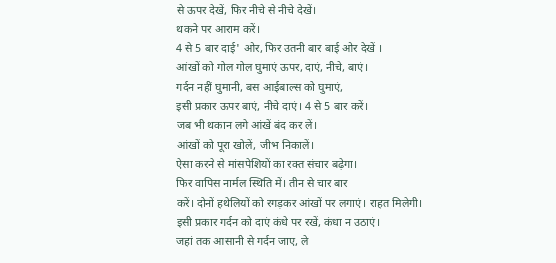से ऊपर देखें, फिर नीचे से नीचे देखें।
थकने पर आराम करें।
4 से 5 बार दाई' ओर, फिर उतनी बार बाई ओर देखें ।
आंखों को गोल गोल घुमाएं ऊपर, दाएं, नीचे, बाएं।
गर्दन नहीं घुमानी, बस आईबाल्स को घुमाएं,
इसी प्रकार ऊपर बाएं, नीचे दाएं। 4 से 5 बार करें।
जब भी थकान लगे आंखें बंद कर लें।
आंखों को पूरा खोलें, जीभ निकालें।
ऐसा करने से मांसपेशियों का रक्त संचार बढ़ेगा।
फिर वापिस नार्मल स्थिति में। तीन से चार बार
करें। दोनों हथेलियों को रगड़कर आंखों पर लगाएं। राहत मिलेगी।
इसी प्रकार गर्दन को दाएं कंधे पर रखें, कंधा न उठाएं।
जहां तक आसानी से गर्दन जाए, ले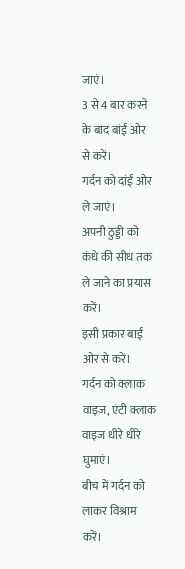जाएं।
3 से 4 बार करने के बाद बांईं ओर से करें।
गर्दन को दांईं ओर ले जाएं।
अपनी ठुड्डी को कंधे की सीध तक ले जाने का प्रयास करें।
इसी प्रकार बाईं ओर से करें।
गर्दन को क्लाक वाइज, एंटी क्लाक वाइज धीरे धीरे घुमाएं।
बीच में गर्दन को लाकर विश्राम करें।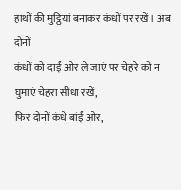हाथों की मुट्ठियां बनाकर कंधों पर रखें। अब दोनों
कंधों को दाईं ओर ले जाएं पर चेहरे को न घुमाएं चेहरा सीधा रखें,
फिर दोनों कंधे बांईं ओर,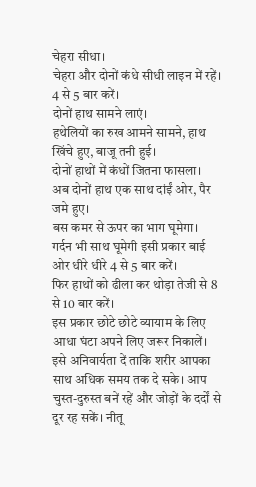चेहरा सीधा।
चेहरा और दोनों कंधे सीधी लाइन में रहें। 4 से 5 बार करें।
दोनों हाथ सामने लाएं।
हथेलियों का रुख आमने सामने, हाथ खिंचे हुए, बाजू तनी हुई।
दोनों हाथों में कंधों जितना फासला।
अब दोनों हाथ एक साथ दांईं ओर, पैर जमे हुए।
बस कमर से ऊपर का भाग घूमेगा।
गर्दन भी साथ घूमेगी इसी प्रकार बाई ओर धीरे धीरे 4 से 5 बार करें।
फिर हाथों को ढीला कर थोड़ा तेजी से 8 से 10 बार करें।
इस प्रकार छोटे छोटे व्यायाम के लिए आधा घंटा अपने लिए जरूर निकालें।
इसे अनिवार्यता दें ताकि शरीर आपका साथ अधिक समय तक दे सके। आप चुस्त-दुरुस्त बनें रहें और जोड़ों के दर्दों से दूर रह सकें। नीतू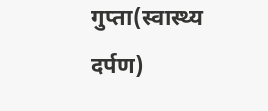गुप्ता(स्वास्थ्य दर्पण)